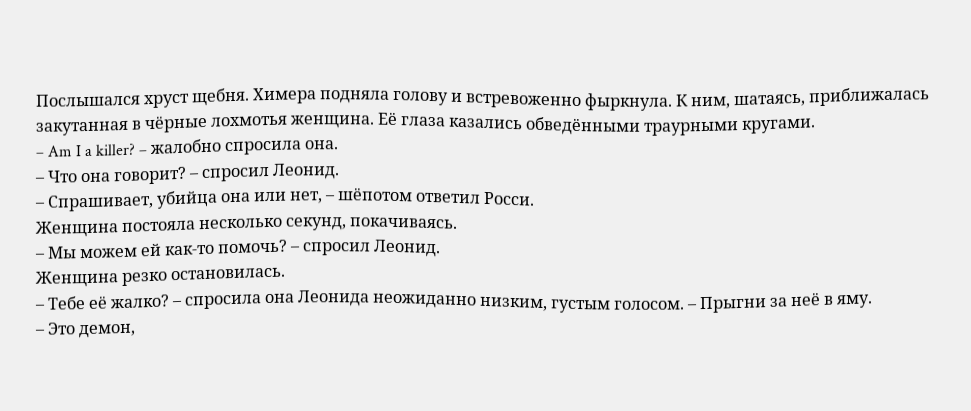Послышался хруст щебня. Химера подняла голову и встревоженно фыркнула. К ним, шатаясь, приближалась закутанная в чёрные лохмотья женщина. Её глаза казались обведёнными траурными кругами.
– Am I a killer? – жалобно спросила она.
– Что она говорит? – спросил Леонид.
– Спрашивает, убийца она или нет, – шёпотом ответил Росси.
Женщина постояла несколько секунд, покачиваясь.
– Мы можем ей как-то помочь? – спросил Леонид.
Женщина резко остановилась.
– Тебе её жалко? – спросила она Леонида неожиданно низким, густым голосом. – Прыгни за неё в яму.
– Это демон,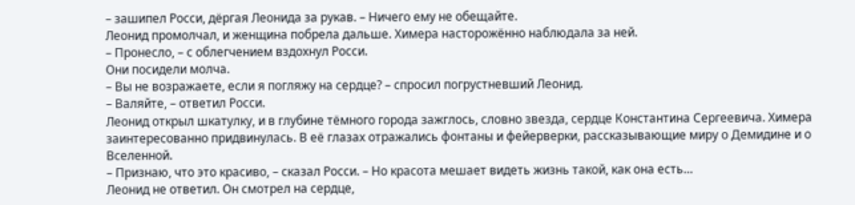– зашипел Росси, дёргая Леонида за рукав. – Ничего ему не обещайте.
Леонид промолчал, и женщина побрела дальше. Химера насторожённо наблюдала за ней.
– Пронесло, – с облегчением вздохнул Росси.
Они посидели молча.
– Вы не возражаете, если я погляжу на сердце? – спросил погрустневший Леонид.
– Валяйте, – ответил Росси.
Леонид открыл шкатулку, и в глубине тёмного города зажглось, словно звезда, сердце Константина Сергеевича. Химера заинтересованно придвинулась. В её глазах отражались фонтаны и фейерверки, рассказывающие миру о Демидине и о Вселенной.
– Признаю, что это красиво, – сказал Росси. – Но красота мешает видеть жизнь такой, как она есть…
Леонид не ответил. Он смотрел на сердце,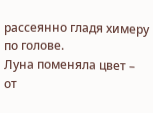рассеянно гладя химеру по голове.
Луна поменяла цвет – от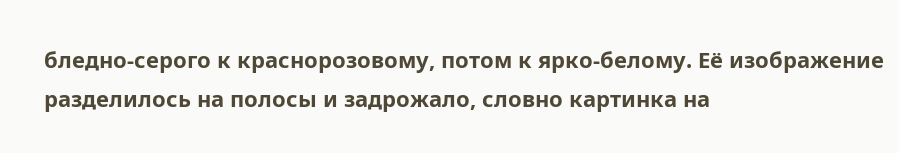бледно-серого к краснорозовому, потом к ярко-белому. Её изображение разделилось на полосы и задрожало, словно картинка на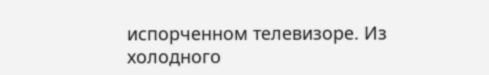испорченном телевизоре. Из холодного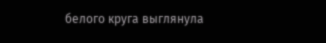белого круга выглянула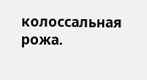колоссальная рожа.